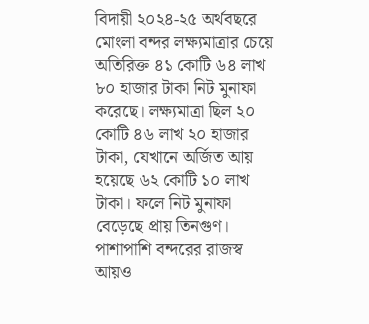বিদায়ী ২০২৪-২৫ অর্থবছরে মোংলা বন্দর লক্ষ্যমাত্রার চেয়ে অতিরিক্ত ৪১ কোটি ৬৪ লাখ ৮০ হাজার টাকা নিট মুনাফা করেছে। লক্ষ্যমাত্রা ছিল ২০ কোটি ৪৬ লাখ ২০ হাজার টাকা, যেখানে অর্জিত আয় হয়েছে ৬২ কোটি ১০ লাখ টাকা। ফলে নিট মুনাফা বেড়েছে প্রায় তিনগুণ। পাশাপাশি বন্দরের রাজস্ব আয়ও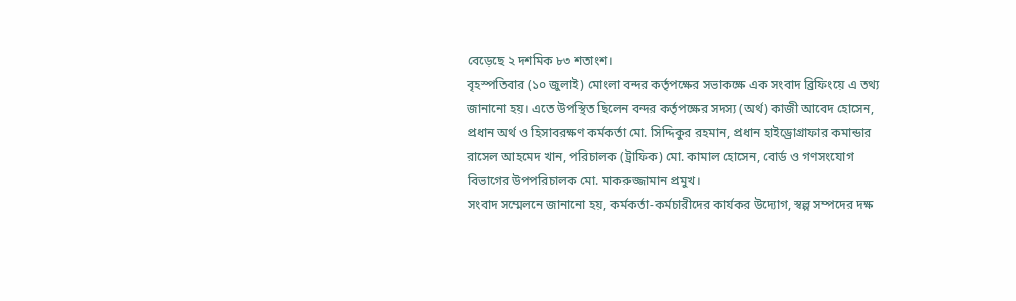বেড়েছে ২ দশমিক ৮৩ শতাংশ।
বৃহস্পতিবার (১০ জুলাই) মোংলা বন্দর কর্তৃপক্ষের সভাকক্ষে এক সংবাদ ব্রিফিংয়ে এ তথ্য জানানো হয়। এতে উপস্থিত ছিলেন বন্দর কর্তৃপক্ষের সদস্য (অর্থ) কাজী আবেদ হোসেন, প্রধান অর্থ ও হিসাবরক্ষণ কর্মকর্তা মো. সিদ্দিকুর রহমান, প্রধান হাইড্রোগ্রাফার কমান্ডার রাসেল আহমেদ খান, পরিচালক (ট্রাফিক) মো. কামাল হোসেন, বোর্ড ও গণসংযোগ বিভাগের উপপরিচালক মো. মাকরুজ্জামান প্রমুখ।
সংবাদ সম্মেলনে জানানো হয়, কর্মকর্তা-কর্মচারীদের কার্যকর উদ্যোগ, স্বল্প সম্পদের দক্ষ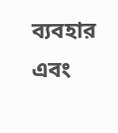ব্যবহার এবং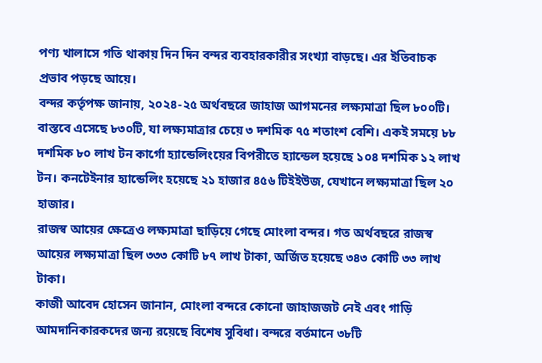পণ্য খালাসে গতি থাকায় দিন দিন বন্দর ব্যবহারকারীর সংখ্যা বাড়ছে। এর ইতিবাচক প্রভাব পড়ছে আয়ে।
বন্দর কর্তৃপক্ষ জানায়, ২০২৪-২৫ অর্থবছরে জাহাজ আগমনের লক্ষ্যমাত্রা ছিল ৮০০টি। বাস্তবে এসেছে ৮৩০টি, যা লক্ষ্যমাত্রার চেয়ে ৩ দশমিক ৭৫ শতাংশ বেশি। একই সময়ে ৮৮ দশমিক ৮০ লাখ টন কার্গো হ্যান্ডেলিংয়ের বিপরীতে হ্যান্ডেল হয়েছে ১০৪ দশমিক ১২ লাখ টন। কনটেইনার হ্যান্ডেলিং হয়েছে ২১ হাজার ৪৫৬ টিইইউজ, যেখানে লক্ষ্যমাত্রা ছিল ২০ হাজার।
রাজস্ব আয়ের ক্ষেত্রেও লক্ষ্যমাত্রা ছাড়িয়ে গেছে মোংলা বন্দর। গত অর্থবছরে রাজস্ব আয়ের লক্ষ্যমাত্রা ছিল ৩৩৩ কোটি ৮৭ লাখ টাকা, অর্জিত হয়েছে ৩৪৩ কোটি ৩৩ লাখ টাকা।
কাজী আবেদ হোসেন জানান, মোংলা বন্দরে কোনো জাহাজজট নেই এবং গাড়ি আমদানিকারকদের জন্য রয়েছে বিশেষ সুবিধা। বন্দরে বর্তমানে ৩৮টি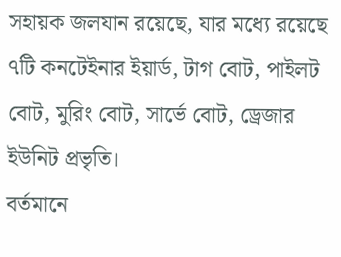সহায়ক জলযান রয়েছে, যার মধ্যে রয়েছে ৭টি কনটেইনার ইয়ার্ড, টাগ বোট, পাইলট বোট, মুরিং বোট, সার্ভে বোট, ড্রেজার ইউনিট প্রভৃতি।
বর্তমানে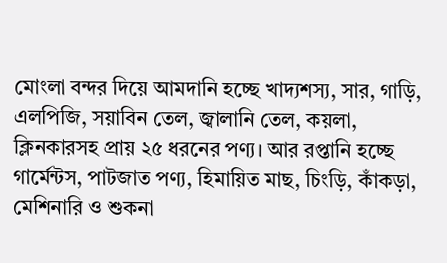মোংলা বন্দর দিয়ে আমদানি হচ্ছে খাদ্যশস্য, সার, গাড়ি, এলপিজি, সয়াবিন তেল, জ্বালানি তেল, কয়লা, ক্লিনকারসহ প্রায় ২৫ ধরনের পণ্য। আর রপ্তানি হচ্ছে গার্মেন্টস, পাটজাত পণ্য, হিমায়িত মাছ, চিংড়ি, কাঁকড়া, মেশিনারি ও শুকনা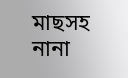মাছসহ নানা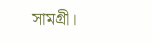সামগ্রী।